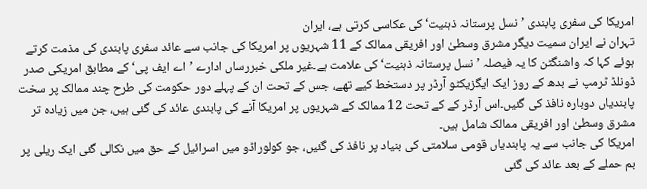امریکا کی سفری پابندی ’نسل پرستانہ ذہنیت‘ کی عکاسی کرتی ہے، ایران
تہران نے ایران سمیت دیگر مشرق وسطیٰ اور افریقی ممالک کے 11 شہریوں پر امریکا کی جانب سے عائد سفری پابندی کی مذمت کرتے ہوئے کہا کہ واشنگٹن کا یہ فیصلہ ’نسل پرستانہ ذہنیت‘ کی علامت ہے۔غیر ملکی خبررساں ادارے ’اے ایف پی‘ کے مطابق امریکی صدر ڈونلڈ ٹرمپ نے بدھ کے روز ایک ایگزیکٹو آرڈر پر دستخط کیے تھے، جس کے تحت ان کے پہلے دور حکومت کی طرح چند ممالک پر سخت پابندیاں دوبارہ نافذ کی گئیں۔اس آرڈر کے کے تحت 12 ممالک کے شہریوں پر امریکا آنے کی پابندی عائد کی گئی ہیں، جن میں زیادہ تر مشرق وسطیٰ اور افریقی ممالک شامل ہیں۔
امریکا کی جانب سے یہ پابندیاں قومی سلامتی کی بنیاد پر نافذ کی گئیں، جو کولوراڈو میں اسرائیل کے حق میں نکالی گئی ایک ریلی پر بم حملے کے بعد عائد کی گئی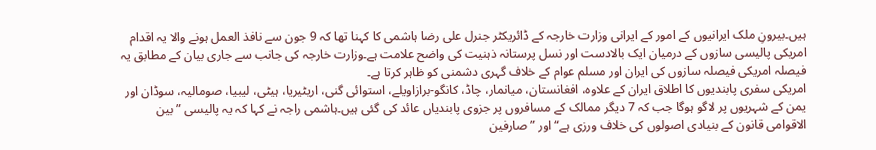ہیں۔بیرونِ ملک ایرانیوں کے امور کے ایرانی وزارت خارجہ کے ڈائریکٹر جنرل علی رضا ہاشمی کا کہنا تھا کہ 9 جون سے نافذ العمل ہونے والا یہ اقدام امریکی پالیسی سازوں کے درمیان ایک بالادست اور نسل پرستانہ ذہنیت کی واضح علامت ہے۔وزارت خارجہ کی جانب سے جاری بیان کے مطابق یہ فیصلہ امریکی فیصلہ سازوں کی ایران اور مسلم عوام کے خلاف گہری دشمنی کو ظاہر کرتا ہے۔
امریکی سفری پابندیوں کا اطلاق ایران کے علاوہ، افغانستان، میانمار، چاڈ، کانگو-برازاویلے، استوائی گنی، اریٹیریا، ہیٹی، لیبیا، صومالیہ، سوڈان اور یمن کے شہریوں پر لاگو ہوگا جب کہ 7 دیگر ممالک کے مسافروں پر جزوی پابندیاں عائد کی گئی ہیں۔ہاشمی راجہ نے کہا کہ یہ پالیسی ”بین الاقوامی قانون کے بنیادی اصولوں کی خلاف ورزی ہے“ اور ”صارفین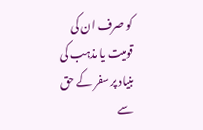کو صرف ان کی قومیت یا مذہب کی بنیاد پر سفر کے حق سے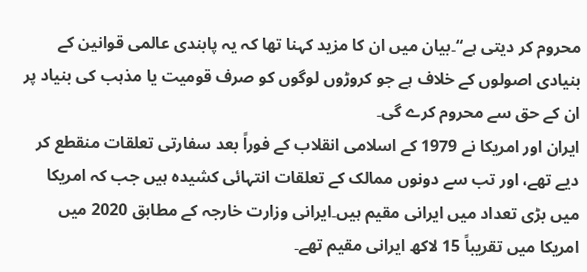محروم کر دیتی ہے“۔بیان میں ان کا مزید کہنا تھا کہ یہ پابندی عالمی قوانین کے بنیادی اصولوں کے خلاف ہے جو کروڑوں لوگوں کو صرف قومیت یا مذہب کی بنیاد پر ان کے حق سے محروم کرے گی۔
ایران اور امریکا نے 1979 کے اسلامی انقلاب کے فوراً بعد سفارتی تعلقات منقطع کر دیے تھے، اور تب سے دونوں ممالک کے تعلقات انتہائی کشیدہ ہیں جب کہ امریکا میں بڑی تعداد میں ایرانی مقیم ہیں۔ایرانی وزارت خارجہ کے مطابق 2020 میں امریکا میں تقریباً 15 لاکھ ایرانی مقیم تھے۔